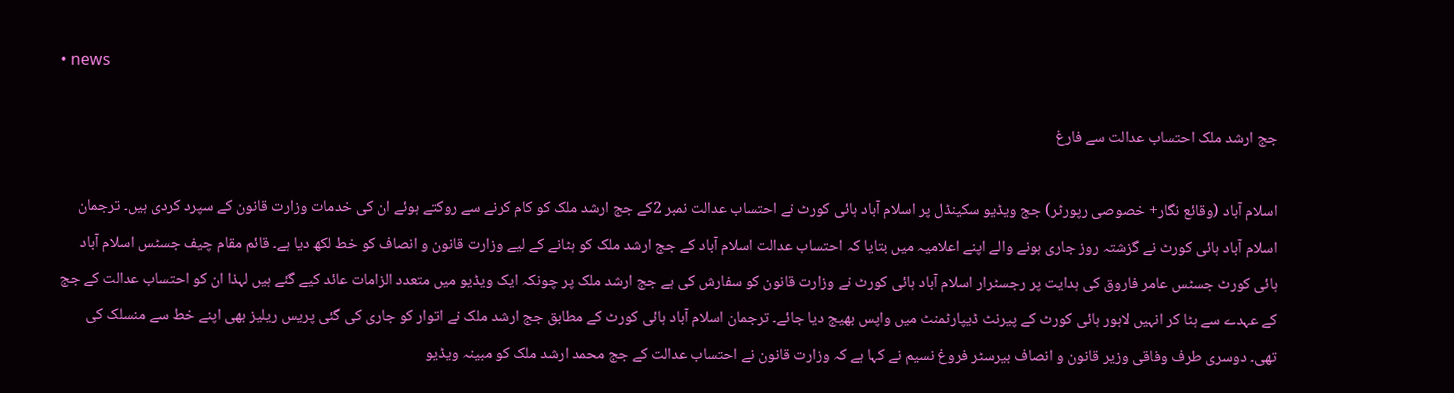• news

جج ارشد ملک احتساب عدالت سے فارغ

اسلام آباد (وقائع نگار+ خصوصی رپورٹر) جج ویڈیو سکینڈل پر اسلام آباد ہائی کورٹ نے احتساب عدالت نمبر 2کے جج ارشد ملک کو کام کرنے سے روکتے ہوئے ان کی خدمات وزارت قانون کے سپرد کردی ہیں۔ ترجمان اسلام آباد ہائی کورٹ نے گزشتہ روز جاری ہونے والے اپنے اعلامیہ میں بتایا کہ احتساب عدالت اسلام آباد کے جج ارشد ملک کو ہٹانے کے لیے وزارت قانون و انصاف کو خط لکھ دیا ہے۔ قائم مقام چیف جسٹس اسلام آباد ہائی کورٹ جسٹس عامر فاروق کی ہدایت پر رجسٹرار اسلام آباد ہائی کورٹ نے وزارت قانون کو سفارش کی ہے جج ارشد ملک پر چونکہ ایک ویڈیو میں متعدد الزامات عائد کیے گئے ہیں لہذا ان کو احتساب عدالت کے جج کے عہدے سے ہٹا کر انہیں لاہور ہائی کورٹ کے پیرنٹ ڈیپارٹمنٹ میں واپس بھیج دیا جائے۔ ترجمان اسلام آباد ہائی کورٹ کے مطابق جج ارشد ملک نے اتوار کو جاری کی گئی پریس ریلیز بھی اپنے خط سے منسلک کی تھی۔ دوسری طرف وفاقی وزیر قانون و انصاف بیرسٹر فروغ نسیم نے کہا ہے کہ وزارت قانون نے احتساب عدالت کے جج محمد ارشد ملک کو مبینہ ویڈیو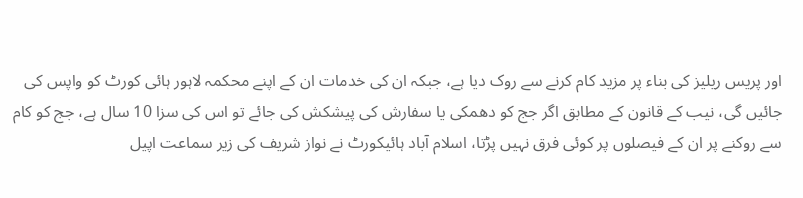اور پریس ریلیز کی بناء پر مزید کام کرنے سے روک دیا ہے، جبکہ ان کی خدمات ان کے اپنے محکمہ لاہور ہائی کورٹ کو واپس کی جائیں گی، نیب کے قانون کے مطابق اگر جج کو دھمکی یا سفارش کی پیشکش کی جائے تو اس کی سزا 10 سال ہے، جج کو کام سے روکنے پر ان کے فیصلوں پر کوئی فرق نہیں پڑتا، اسلام آباد ہائیکورٹ نے نواز شریف کی زیر سماعت اپیل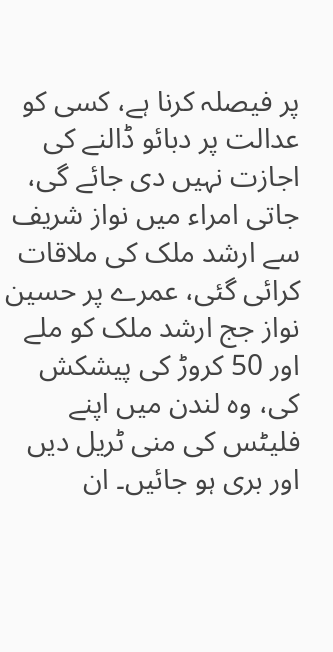پر فیصلہ کرنا ہے، کسی کو عدالت پر دبائو ڈالنے کی اجازت نہیں دی جائے گی، جاتی امراء میں نواز شریف سے ارشد ملک کی ملاقات کرائی گئی، عمرے پر حسین نواز جج ارشد ملک کو ملے اور 50 کروڑ کی پیشکش کی، وہ لندن میں اپنے فلیٹس کی منی ٹریل دیں اور بری ہو جائیں۔ ان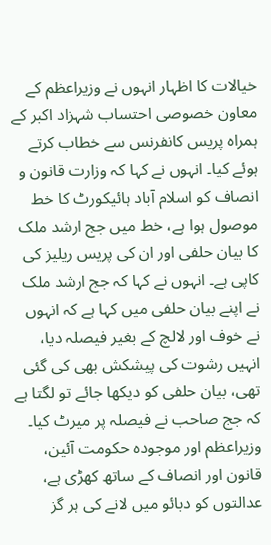خیالات کا اظہار انہوں نے وزیراعظم کے معاون خصوصی احتساب شہزاد اکبر کے ہمراہ پریس کانفرنس سے خطاب کرتے ہوئے کیا۔ انہوں نے کہا کہ وزارت قانون و انصاف کو اسلام آباد ہائیکورٹ کا خط موصول ہوا ہے، خط میں جج ارشد ملک کا بیان حلفی اور ان کی پریس ریلیز کی کاپی ہے۔ انہوں نے کہا کہ جج ارشد ملک نے اپنے بیان حلفی میں کہا ہے کہ انہوں نے خوف اور لالچ کے بغیر فیصلہ دیا، انہیں رشوت کی پیشکش بھی کی گئی تھی، بیان حلفی کو دیکھا جائے تو لگتا ہے کہ جج صاحب نے فیصلہ پر میرٹ کیا۔ وزیراعظم اور موجودہ حکومت آئین، قانون اور انصاف کے ساتھ کھڑی ہے، عدالتوں کو دبائو میں لانے کی ہر گز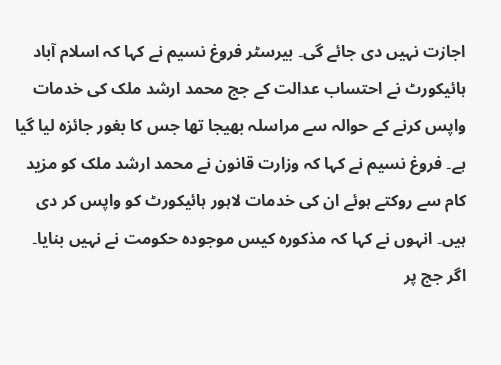اجازت نہیں دی جائے گی۔ بیرسٹر فروغ نسیم نے کہا کہ اسلام آباد ہائیکورٹ نے احتساب عدالت کے جج محمد ارشد ملک کی خدمات واپس کرنے کے حوالہ سے مراسلہ بھیجا تھا جس کا بغور جائزہ لیا گیا ہے۔ فروغ نسیم نے کہا کہ وزارت قانون نے محمد ارشد ملک کو مزید کام سے روکتے ہوئے ان کی خدمات لاہور ہائیکورٹ کو واپس کر دی ہیں۔ انہوں نے کہا کہ مذکورہ کیس موجودہ حکومت نے نہیں بنایا۔ اگر جج پر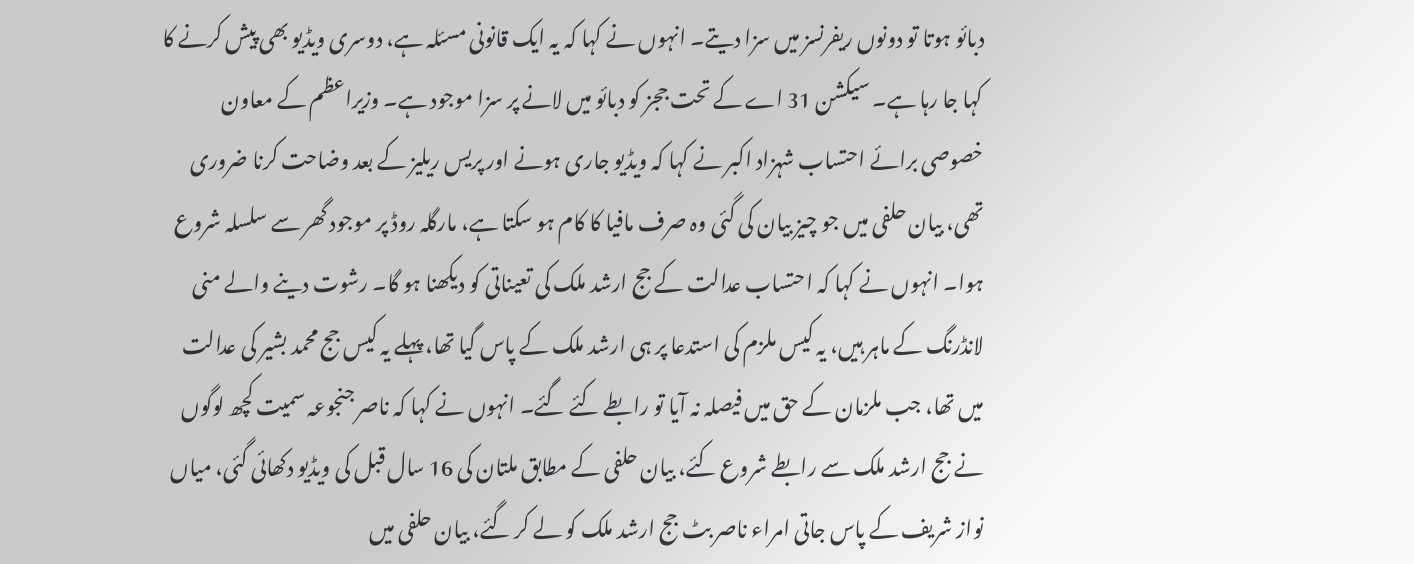دبائو ہوتا تو دونوں ریفرنسز میں سزا دیتے۔ انہوں نے کہا کہ یہ ایک قانونی مسئلہ ہے، دوسری ویڈیو بھی پیش کرنے کا کہا جا رہا ہے۔ سیکشن 31 اے کے تحت ججز کو دبائو میں لانے پر سزا موجود ہے۔ وزیراعظم کے معاون خصوصی برائے احتساب شہزاد اکبر نے کہا کہ ویڈیو جاری ہونے اور پریس ریلیز کے بعد وضاحت کرنا ضروری تھی، بیان حلفی میں جو چیز بیان کی گئی وہ صرف مافیا کا کام ہو سکتا ہے، مارگلہ روڈ پر موجود گھر سے سلسلہ شروع ہوا۔ انہوں نے کہا کہ احتساب عدالت کے جج ارشد ملک کی تعیناتی کو دیکھنا ہو گا۔ رشوت دینے والے منی لانڈرنگ کے ماہر ہیں، یہ کیس ملزم کی استدعا پر ہی ارشد ملک کے پاس گیا تھا، پہلے یہ کیس جج محمد بشیر کی عدالت میں تھا، جب ملزمان کے حق میں فیصلہ نہ آیا تو رابطے کئے گئے۔ انہوں نے کہا کہ ناصر جنجوعہ سمیت کچھ لوگوں نے جج ارشد ملک سے رابطے شروع کئے، بیان حلفی کے مطابق ملتان کی 16 سال قبل کی ویڈیو دکھائی گئی، میاں نواز شریف کے پاس جاتی امراء ناصر بٹ جج ارشد ملک کو لے کر گئے، بیان حلفی میں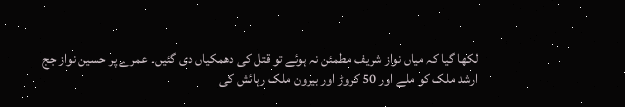لکھا گیا کہ میاں نواز شریف مطمئن نہ ہوئے تو قتل کی دھمکیاں دی گئیں۔ عمرے پر حسین نواز جج ارشد ملک کو ملے اور 50 کروڑ اور بیرون ملک رہائش کی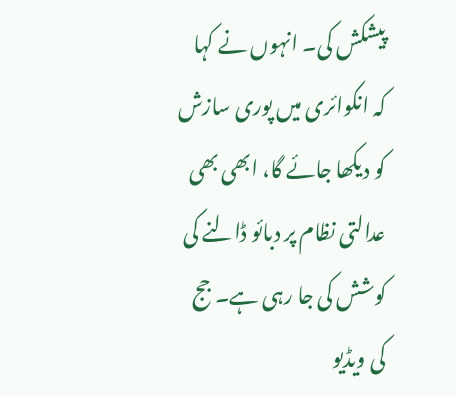پیشکش کی۔ انہوں نے کہا کہ انکوائری میں پوری سازش کو دیکھا جائے گا، ابھی بھی عدالتی نظام پر دبائو ڈالنے کی کوشش کی جا رہی ہے۔ جج کی ویڈیو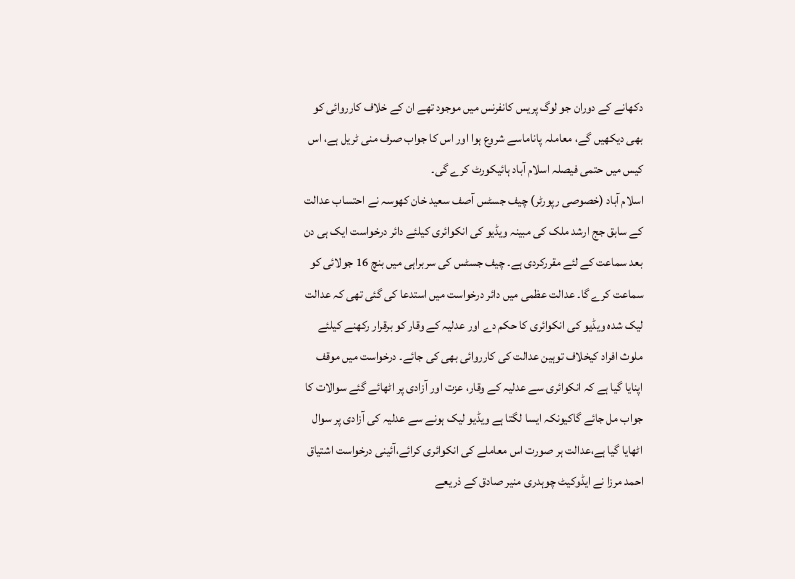دکھانے کے دوران جو لوگ پریس کانفرنس میں موجود تھے ان کے خلاف کارروائی کو بھی دیکھیں گے، معاملہ پاناماسے شروع ہوا اور اس کا جواب صرف منی ٹریل ہے، اس کیس میں حتمی فیصلہ اسلام آباد ہائیکورٹ کرے گی۔
اسلام آباد (خصوصی رپورٹر) چیف جسٹس آصف سعید خان کھوسہ نے احتساب عدالت کے سابق جج ارشد ملک کی مبینہ ویڈیو کی انکوائری کیلئے دائر درخواست ایک ہی دن بعد سماعت کے لئے مقررکردی ہے۔ چیف جسٹس کی سربراہی میں بنچ 16 جولائی کو سماعت کرے گا۔ عدالت عظمی میں دائر درخواست میں استدعا کی گئی تھی کہ عدالت لیک شدہ ویڈیو کی انکوائری کا حکم دے اور عدلیہ کے وقار کو برقرار رکھنے کیلئے ملوث افراد کیخلاف توہین عدالت کی کارروائی بھی کی جائے۔ درخواست میں موقف اپنایا گیا ہے کہ انکوائری سے عدلیہ کے وقار، عزت اور آزادی پر اٹھائے گئے سوالات کا جواب مل جائے گاکیونکہ ایسا لگتا ہے ویڈیو لیک ہونے سے عدلیہ کی آزادی پر سوال اٹھایا گیا ہے،عدالت ہر صورت اس معاملے کی انکوائری کرائے،آئینی درخواست اشتیاق احمد مرزا نے ایڈوکیٹ چوہدری منیر صادق کے ذریعے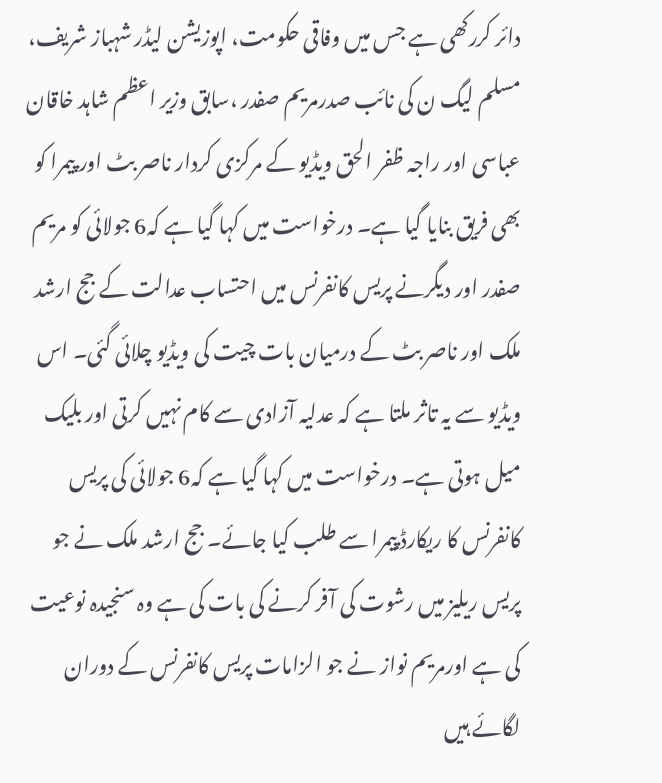دائر کررکھی ہے جس میں وفاقی حکومت، اپوزیشن لیڈر شہباز شریف، مسلم لیگ ن کی نائب صدرمریم صفدر ،سابق وزیر اعظم شاہد خاقان عباسی اور راجہ ظفر الحق ویڈیو کے مرکزی کردار ناصر بٹ اور پیمرا کو بھی فریق بنایا گیا ہے۔ درخواست میں کہا گیا ہے کہ6 جولائی کو مریم صفدر اور دیگرنے پریس کانفرنس میں احتساب عدالت کے جج ارشد ملک اور ناصر بٹ کے درمیان بات چیت کی ویڈیو چلائی گئی۔ اس ویڈیو سے یہ تاثر ملتا ہے کہ عدلیہ آزادی سے کام نہیں کرتی اور بلیک میل ہوتی ہے۔ درخواست میں کہا گیا ہے کہ6 جولائی کی پریس کانفرنس کا ریکارڈ پیمرا سے طلب کیا جائے۔ جج ارشد ملک نے جو پریس ریلیز میں رشوت کی آفر کرنے کی بات کی ہے وہ سنجیدہ نوعیت کی ہے اورمریم نواز نے جو الزامات پریس کانفرنس کے دوران لگائے ہیں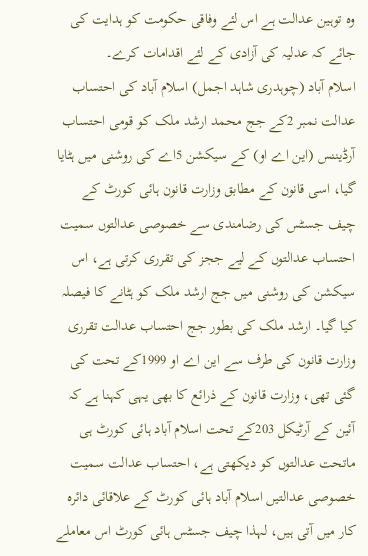وہ توہین عدالت ہے اس لئے وفاقی حکومت کو ہدایت کی جائے کہ عدلیہ کی آزادی کے لئے اقدامات کرے۔
اسلام آباد (چوہدری شاہد اجمل) اسلام آباد کی احتساب عدالت نمبر 2کے جج محمد ارشد ملک کو قومی احتساب آرڈیننس (این اے او) کے سیکشن 5اے کی روشنی میں ہٹایا گیا، اسی قانون کے مطابق وزارت قانون ہائی کورٹ کے چیف جسٹس کی رضامندی سے خصوصی عدالتوں سمیت احتساب عدالتوں کے لیے ججز کی تقرری کرتی ہے، اس سیکشن کی روشنی میں جج ارشد ملک کو ہٹانے کا فیصلہ کیا گیا۔ ارشد ملک کی بطور جج احتساب عدالت تقرری وزارت قانون کی طرف سے این اے او 1999کے تحت کی گئی تھی، وزارت قانون کے ذرائع کا بھی یہی کہنا ہے کہ آئین کے آرٹیکل 203کے تحت اسلام آباد ہائی کورٹ ہی ماتحت عدالتوں کو دیکھتی ہے، احتساب عدالت سمیت خصوصی عدالتیں اسلام آباد ہائی کورٹ کے علاقائی دائرہ کار میں آتی ہیں، لہذا چیف جسٹس ہائی کورٹ اس معاملے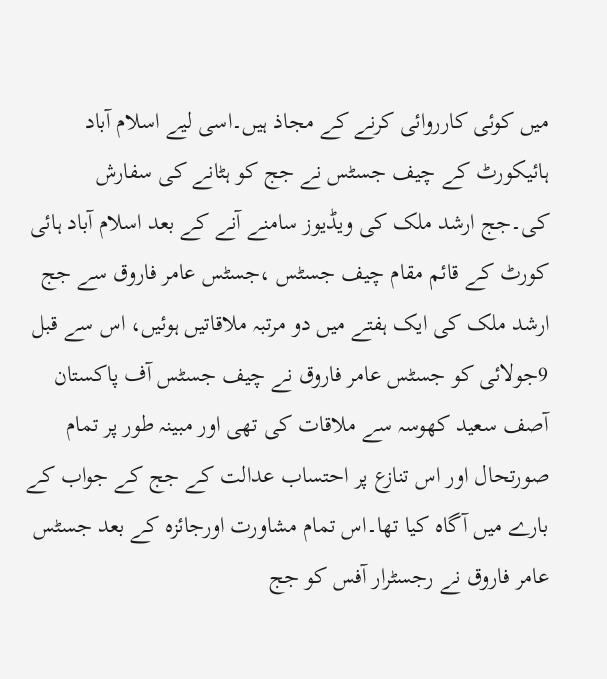میں کوئی کارروائی کرنے کے مجاذ ہیں۔اسی لیے اسلام آباد ہائیکورٹ کے چیف جسٹس نے جج کو ہٹانے کی سفارش کی۔جج ارشد ملک کی ویڈیوز سامنے آنے کے بعد اسلام آباد ہائی کورٹ کے قائم مقام چیف جسٹس ،جسٹس عامر فاروق سے جج ارشد ملک کی ایک ہفتے میں دو مرتبہ ملاقاتیں ہوئیں، اس سے قبل 9جولائی کو جسٹس عامر فاروق نے چیف جسٹس آف پاکستان آصف سعید کھوسہ سے ملاقات کی تھی اور مبینہ طور پر تمام صورتحال اور اس تنازع پر احتساب عدالت کے جج کے جواب کے بارے میں آگاہ کیا تھا۔اس تمام مشاورت اورجائزہ کے بعد جسٹس عامر فاروق نے رجسٹرار آفس کو جج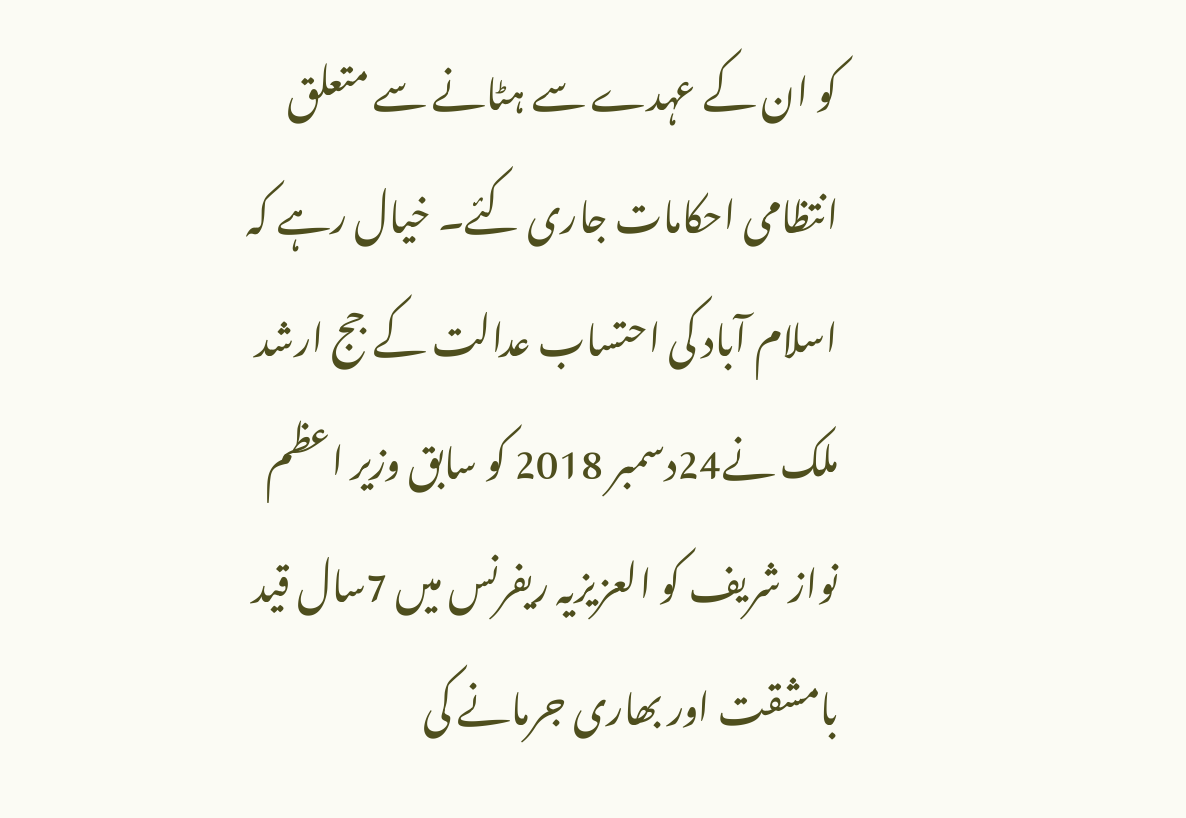کو ان کے عہدے سے ہٹانے سے متعلق انتظامی احکامات جاری کئے۔ خیال رہے کہ اسلام آباد کی احتساب عدالت کے جج ارشد ملک نے24دسمبر 2018 کو سابق وزیر اعظم نواز شریف کو العزیزیہ ریفرنس میں 7سال قید بامشقت اور بھاری جرمانے کی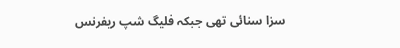سزا سنائی تھی جبکہ فلیگ شپ ریفرنس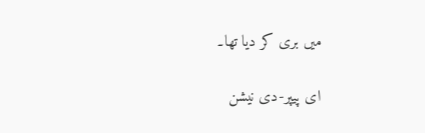میں بری کر دیا تھا۔

ای پیپر-دی نیشن